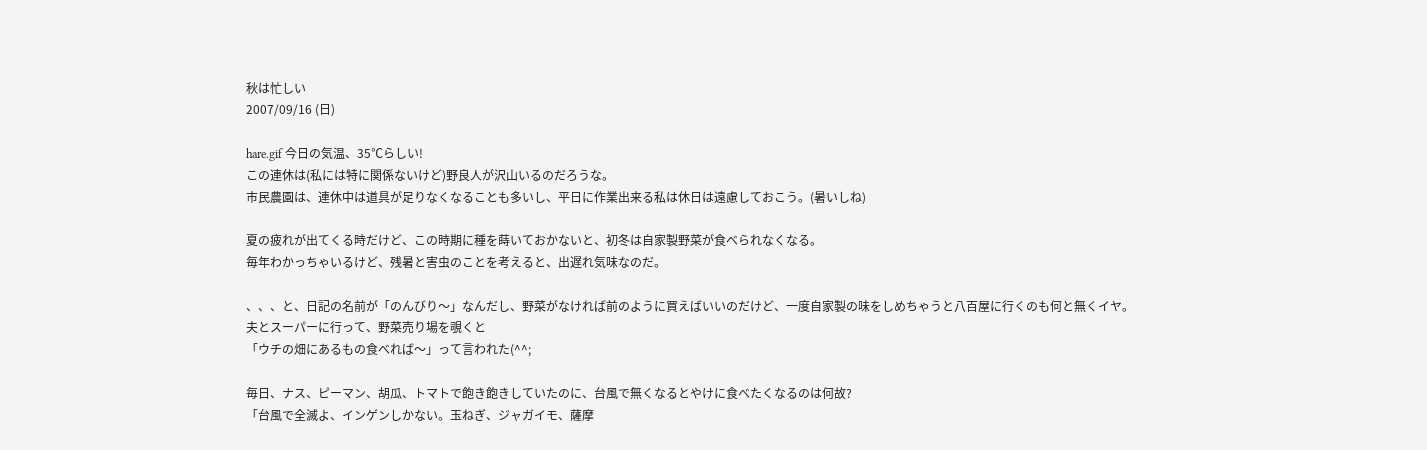秋は忙しい
2007/09/16 (日)

hare.gif 今日の気温、35℃らしい!
この連休は(私には特に関係ないけど)野良人が沢山いるのだろうな。
市民農園は、連休中は道具が足りなくなることも多いし、平日に作業出来る私は休日は遠慮しておこう。(暑いしね)

夏の疲れが出てくる時だけど、この時期に種を蒔いておかないと、初冬は自家製野菜が食べられなくなる。
毎年わかっちゃいるけど、残暑と害虫のことを考えると、出遅れ気味なのだ。

、、、と、日記の名前が「のんびり〜」なんだし、野菜がなければ前のように買えばいいのだけど、一度自家製の味をしめちゃうと八百屋に行くのも何と無くイヤ。
夫とスーパーに行って、野菜売り場を覗くと
「ウチの畑にあるもの食べれば〜」って言われた(^^;

毎日、ナス、ピーマン、胡瓜、トマトで飽き飽きしていたのに、台風で無くなるとやけに食べたくなるのは何故?
「台風で全滅よ、インゲンしかない。玉ねぎ、ジャガイモ、薩摩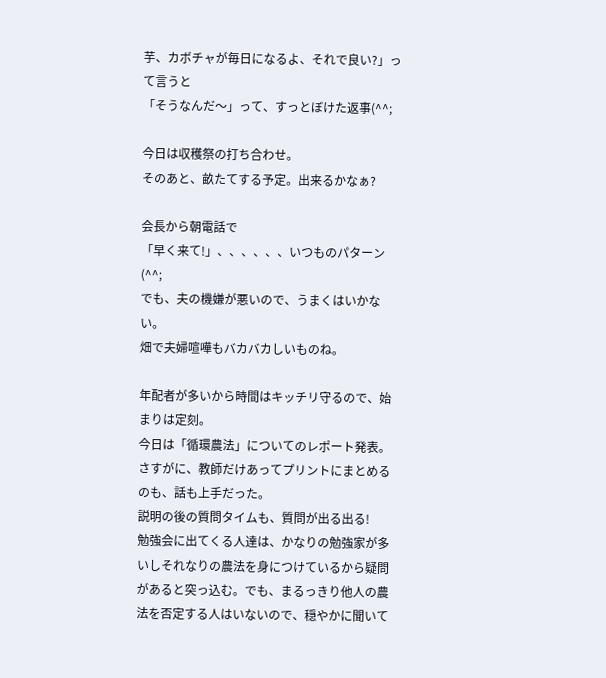芋、カボチャが毎日になるよ、それで良い?」って言うと
「そうなんだ〜」って、すっとぼけた返事(^^;

今日は収穫祭の打ち合わせ。
そのあと、畝たてする予定。出来るかなぁ?

会長から朝電話で
「早く来て!」、、、、、、いつものパターン(^^;
でも、夫の機嫌が悪いので、うまくはいかない。
畑で夫婦喧嘩もバカバカしいものね。

年配者が多いから時間はキッチリ守るので、始まりは定刻。
今日は「循環農法」についてのレポート発表。
さすがに、教師だけあってプリントにまとめるのも、話も上手だった。
説明の後の質問タイムも、質問が出る出る!
勉強会に出てくる人達は、かなりの勉強家が多いしそれなりの農法を身につけているから疑問があると突っ込む。でも、まるっきり他人の農法を否定する人はいないので、穏やかに聞いて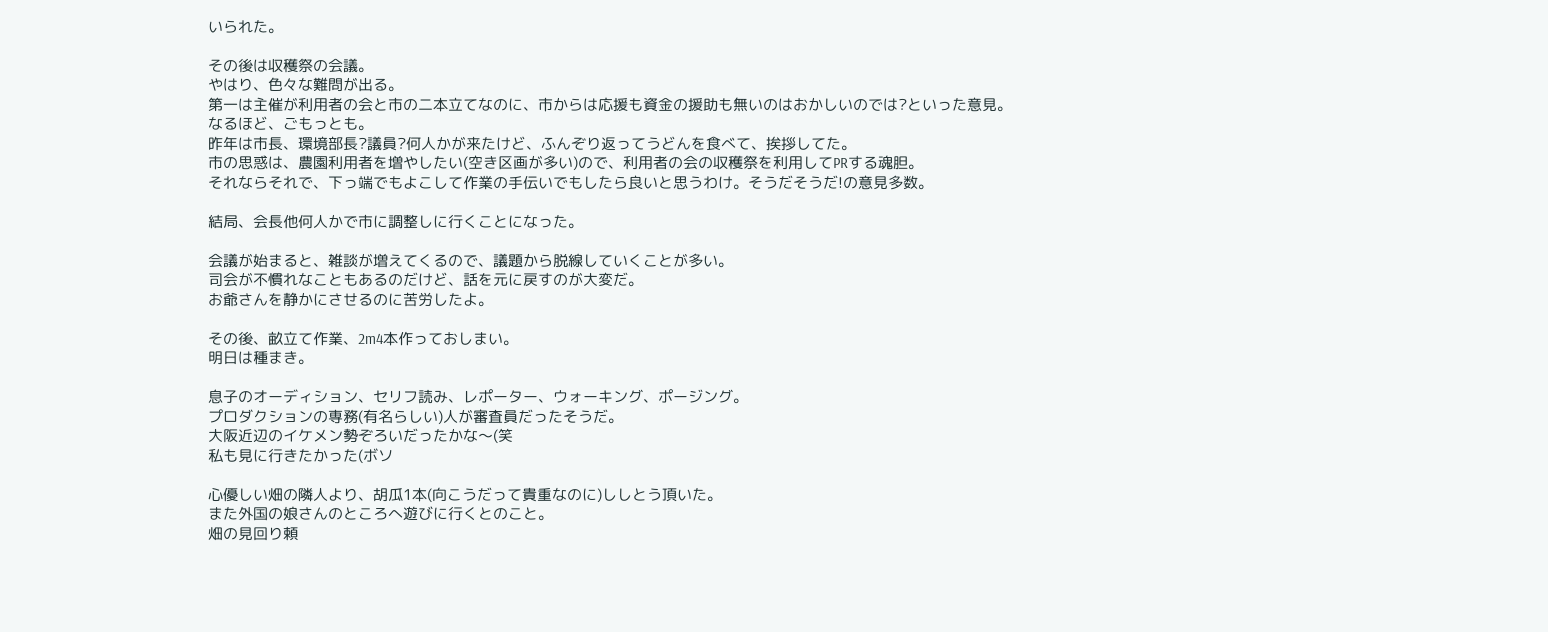いられた。

その後は収穫祭の会議。
やはり、色々な難問が出る。
第一は主催が利用者の会と市の二本立てなのに、市からは応援も資金の援助も無いのはおかしいのでは?といった意見。
なるほど、ごもっとも。
昨年は市長、環境部長?議員?何人かが来たけど、ふんぞり返ってうどんを食べて、挨拶してた。
市の思惑は、農園利用者を増やしたい(空き区画が多い)ので、利用者の会の収穫祭を利用してPRする魂胆。
それならそれで、下っ端でもよこして作業の手伝いでもしたら良いと思うわけ。そうだそうだ!の意見多数。

結局、会長他何人かで市に調整しに行くことになった。

会議が始まると、雑談が増えてくるので、議題から脱線していくことが多い。
司会が不慣れなこともあるのだけど、話を元に戻すのが大変だ。
お爺さんを静かにさせるのに苦労したよ。

その後、畝立て作業、2m4本作っておしまい。
明日は種まき。

息子のオーディション、セリフ読み、レポーター、ウォーキング、ポージング。
プロダクションの専務(有名らしい)人が審査員だったそうだ。
大阪近辺のイケメン勢ぞろいだったかな〜(笑
私も見に行きたかった(ボソ

心優しい畑の隣人より、胡瓜1本(向こうだって貴重なのに)ししとう頂いた。
また外国の娘さんのところへ遊びに行くとのこと。
畑の見回り頼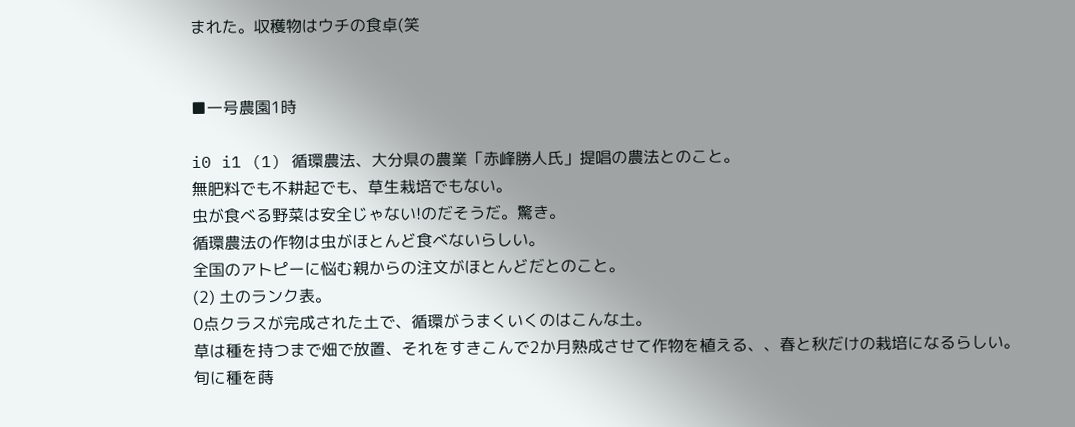まれた。収穫物はウチの食卓(笑


■一号農園1時

i0 i1 (1) 循環農法、大分県の農業「赤峰勝人氏」提唱の農法とのこと。
無肥料でも不耕起でも、草生栽培でもない。
虫が食べる野菜は安全じゃない!のだそうだ。驚き。
循環農法の作物は虫がほとんど食べないらしい。
全国のアトピーに悩む親からの注文がほとんどだとのこと。
(2) 土のランク表。
0点クラスが完成された土で、循環がうまくいくのはこんな土。
草は種を持つまで畑で放置、それをすきこんで2か月熟成させて作物を植える、、春と秋だけの栽培になるらしい。
旬に種を蒔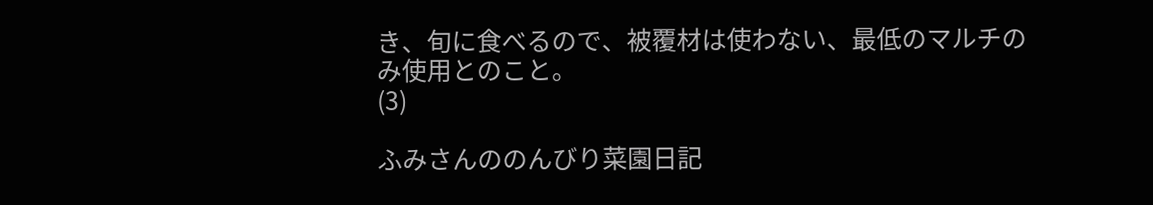き、旬に食べるので、被覆材は使わない、最低のマルチのみ使用とのこと。
(3)

ふみさんののんびり菜園日記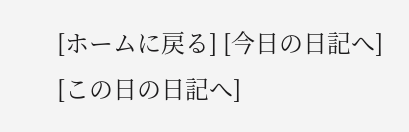[ホームに戻る] [今日の日記へ] [この日の日記へ]